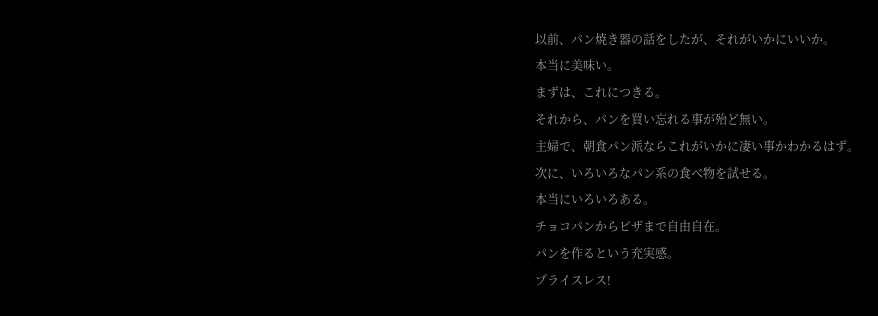以前、パン焼き器の話をしたが、それがいかにいいか。
本当に美味い。
まずは、これにつきる。
それから、パンを買い忘れる事が殆ど無い。
主婦で、朝食パン派ならこれがいかに凄い事かわかるはず。
次に、いろいろなパン系の食べ物を試せる。
本当にいろいろある。
チョコパンからピザまで自由自在。
パンを作るという充実感。
プライスレス!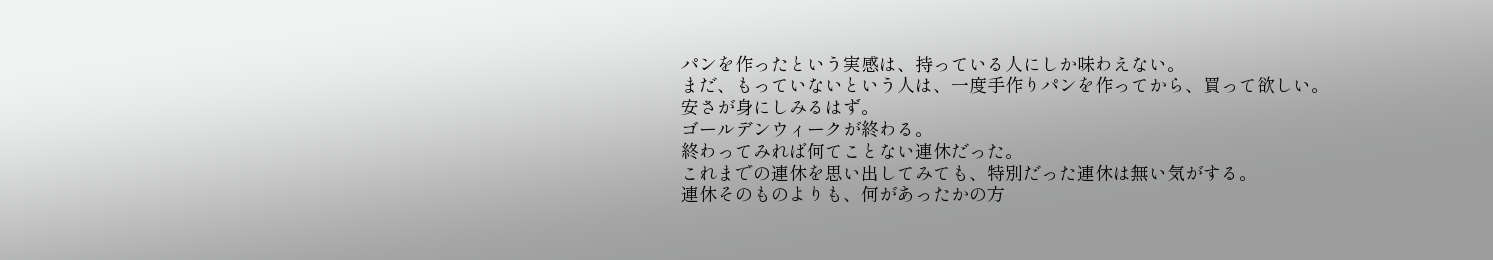パンを作ったという実感は、持っている人にしか味わえない。
まだ、もっていないという人は、一度手作りパンを作ってから、買って欲しい。
安さが身にしみるはず。
ゴールデンウィークが終わる。
終わってみれば何てことない連休だった。
これまでの連休を思い出してみても、特別だった連休は無い気がする。
連休そのものよりも、何があったかの方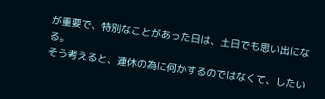が重要で、特別なことがあった日は、土日でも思い出になる。
そう考えると、連休の為に何かするのではなくて、したい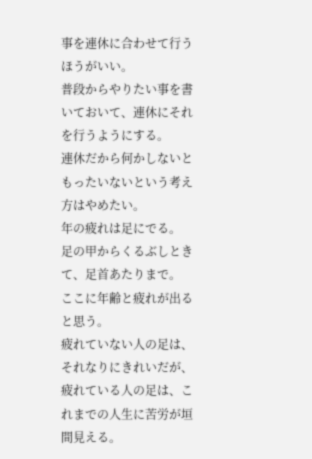事を連休に合わせて行うほうがいい。
普段からやりたい事を書いておいて、連休にそれを行うようにする。
連休だから何かしないともったいないという考え方はやめたい。
年の疲れは足にでる。
足の甲からくるぶしときて、足首あたりまで。
ここに年齢と疲れが出ると思う。
疲れていない人の足は、それなりにきれいだが、疲れている人の足は、これまでの人生に苦労が垣間見える。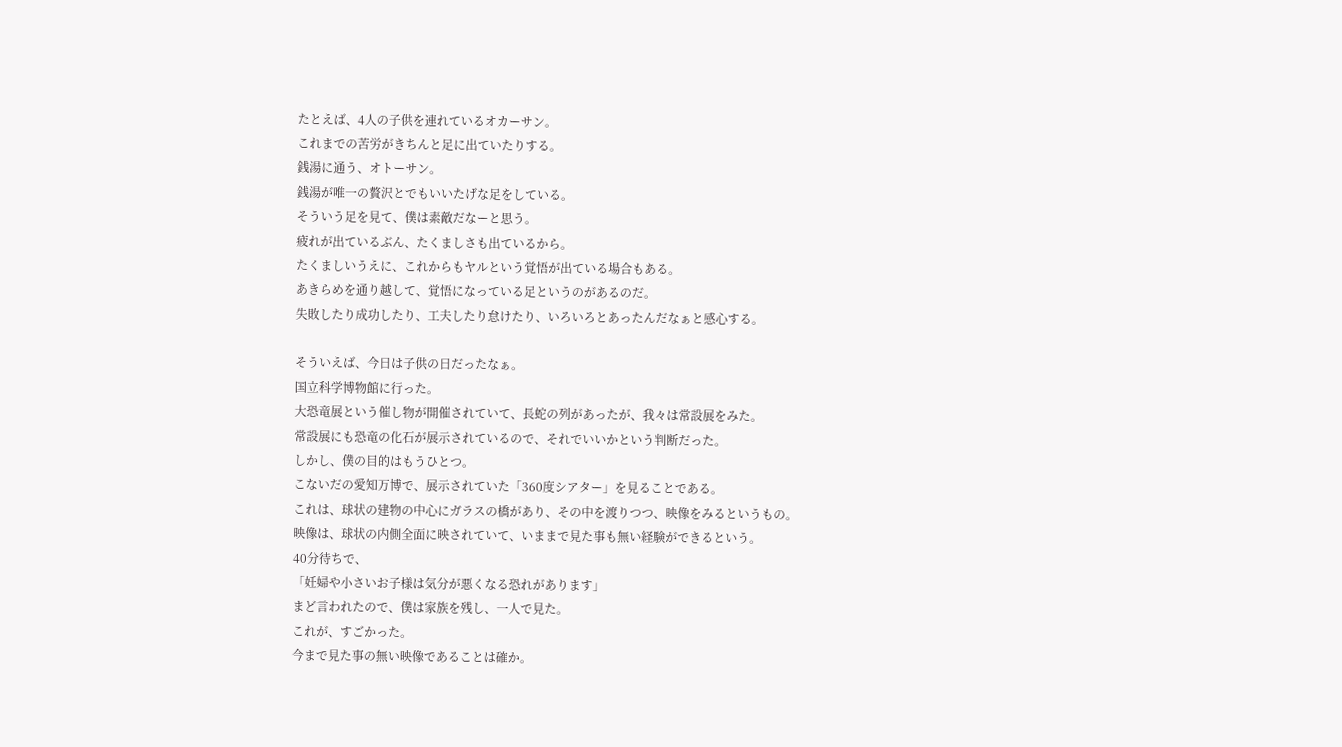たとえば、4人の子供を連れているオカーサン。
これまでの苦労がきちんと足に出ていたりする。
銭湯に通う、オトーサン。
銭湯が唯一の贅沢とでもいいたげな足をしている。
そういう足を見て、僕は素敵だなーと思う。
疲れが出ているぶん、たくましさも出ているから。
たくましいうえに、これからもヤルという覚悟が出ている場合もある。
あきらめを通り越して、覚悟になっている足というのがあるのだ。
失敗したり成功したり、工夫したり怠けたり、いろいろとあったんだなぁと感心する。

そういえば、今日は子供の日だったなぁ。
国立科学博物館に行った。
大恐竜展という催し物が開催されていて、長蛇の列があったが、我々は常設展をみた。
常設展にも恐竜の化石が展示されているので、それでいいかという判断だった。
しかし、僕の目的はもうひとつ。
こないだの愛知万博で、展示されていた「360度シアター」を見ることである。
これは、球状の建物の中心にガラスの橋があり、その中を渡りつつ、映像をみるというもの。
映像は、球状の内側全面に映されていて、いままで見た事も無い経験ができるという。
40分待ちで、
「妊婦や小さいお子様は気分が悪くなる恐れがあります」
まど言われたので、僕は家族を残し、一人で見た。
これが、すごかった。
今まで見た事の無い映像であることは確か。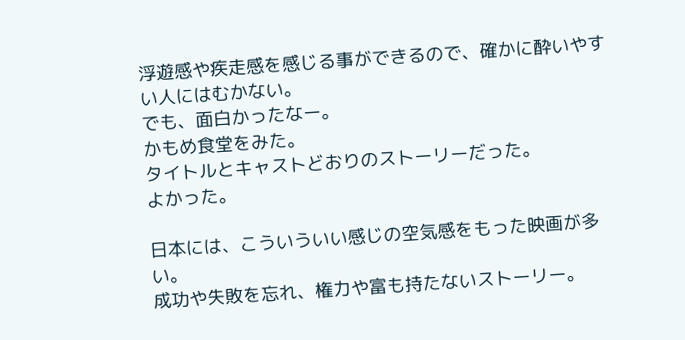浮遊感や疾走感を感じる事ができるので、確かに酔いやすい人にはむかない。
でも、面白かったなー。
かもめ食堂をみた。
タイトルとキャストどおりのストーリーだった。
よかった。

日本には、こういういい感じの空気感をもった映画が多い。
成功や失敗を忘れ、権力や富も持たないストーリー。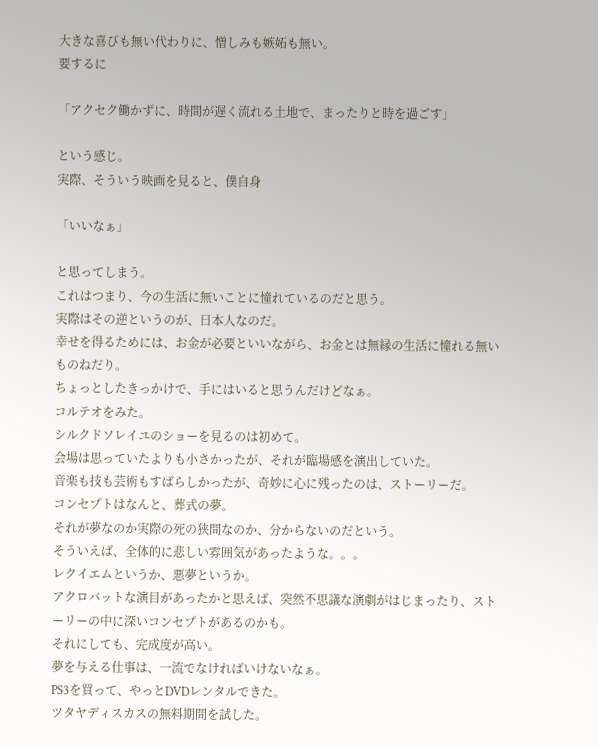大きな喜びも無い代わりに、憎しみも嫉妬も無い。
要するに

「アクセク働かずに、時間が遅く流れる土地で、まったりと時を過ごす」

という感じ。
実際、そういう映画を見ると、僕自身

「いいなぁ」

と思ってしまう。
これはつまり、今の生活に無いことに憧れているのだと思う。
実際はその逆というのが、日本人なのだ。
幸せを得るためには、お金が必要といいながら、お金とは無縁の生活に憧れる無いものねだり。
ちょっとしたきっかけで、手にはいると思うんだけどなぁ。
コルテオをみた。
シルクドソレイユのショーを見るのは初めて。
会場は思っていたよりも小さかったが、それが臨場感を演出していた。
音楽も技も芸術もすばらしかったが、奇妙に心に残ったのは、ストーリーだ。
コンセプトはなんと、葬式の夢。
それが夢なのか実際の死の狭間なのか、分からないのだという。
そういえば、全体的に悲しい雰囲気があったような。。。
レクイエムというか、悪夢というか。
アクロバットな演目があったかと思えば、突然不思議な演劇がはじまったり、ストーリーの中に深いコンセプトがあるのかも。
それにしても、完成度が高い。
夢を与える仕事は、一流でなければいけないなぁ。
PS3を買って、やっとDVDレンタルできた。
ツタヤディスカスの無料期間を試した。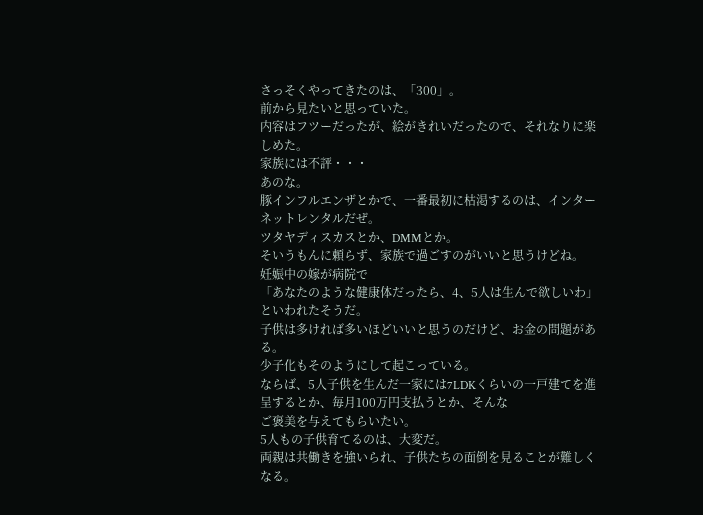さっそくやってきたのは、「300」。
前から見たいと思っていた。
内容はフツーだったが、絵がきれいだったので、それなりに楽しめた。
家族には不評・・・
あのな。
豚インフルエンザとかで、一番最初に枯渇するのは、インターネットレンタルだぜ。
ツタヤディスカスとか、DMMとか。
そいうもんに頼らず、家族で過ごすのがいいと思うけどね。
妊娠中の嫁が病院で
「あなたのような健康体だったら、4、5人は生んで欲しいわ」
といわれたそうだ。
子供は多ければ多いほどいいと思うのだけど、お金の問題がある。
少子化もそのようにして起こっている。
ならば、5人子供を生んだ一家には7LDKくらいの一戸建てを進呈するとか、毎月100万円支払うとか、そんな
ご褒美を与えてもらいたい。
5人もの子供育てるのは、大変だ。
両親は共働きを強いられ、子供たちの面倒を見ることが難しくなる。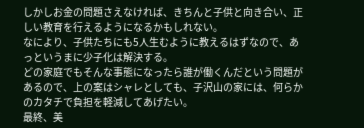しかしお金の問題さえなければ、きちんと子供と向き合い、正しい教育を行えるようになるかもしれない。
なにより、子供たちにも5人生むように教えるはずなので、あっというまに少子化は解決する。
どの家庭でもそんな事態になったら誰が働くんだという問題があるので、上の案はシャレとしても、子沢山の家には、何らかのカタチで負担を軽減してあげたい。
最終、美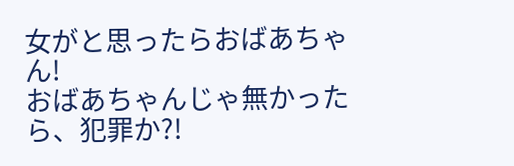女がと思ったらおばあちゃん!
おばあちゃんじゃ無かったら、犯罪か?!